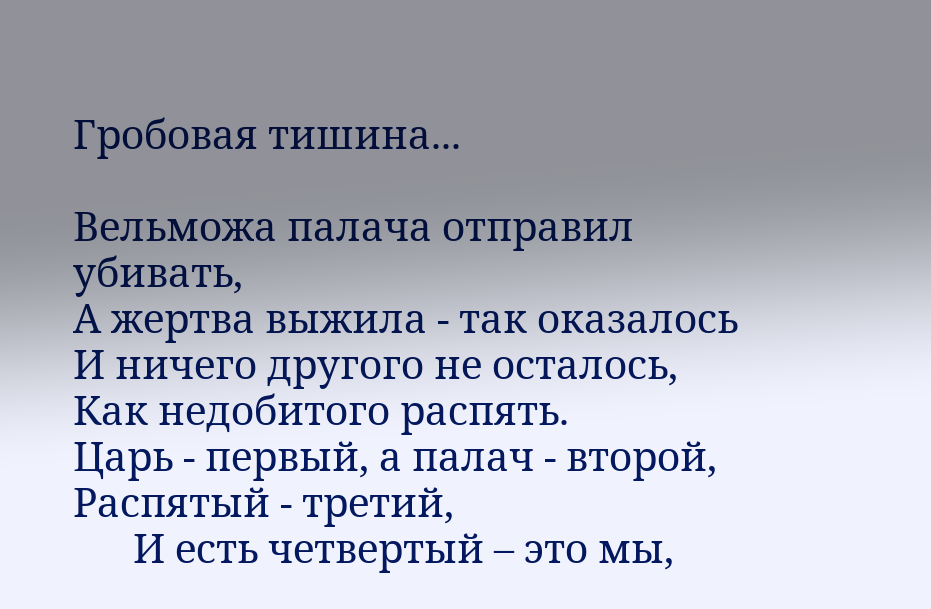Гробовая тишина...

Вельможа палача отправил убивать,
А жертва выжила - так оказалось
И ничего другого не осталось,
Как недобитого распять.
Царь - первый, а палач - второй,
Распятый - третий,
      И есть четвертый – это мы,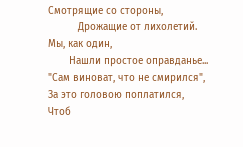Смотрящие со стороны,
          Дрожащие от лихолетий.
Мы, как один,
       Нашли простое оправданье...
"Сам виноват, что не смирился",
За это головою поплатился,
Чтоб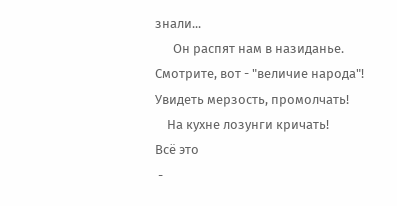знали...
      Он распят нам в назиданье.
Смотрите, вот - "величие народа"!
Увидеть мерзость, промолчать!
    На кухне лозунги кричать!
Всё это
 -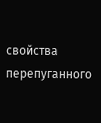свойства перепуганного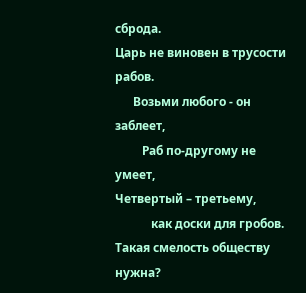сброда.
Царь не виновен в трусости рабов.
      Возьми любого - он заблеет,
         Раб по-другому не умеет,
Четвертый – третьему,
            как доски для гробов.
Такая смелость обществу нужна?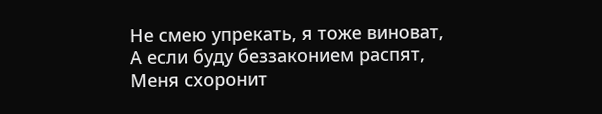Не смею упрекать, я тоже виноват,
А если буду беззаконием распят,
Меня схоронит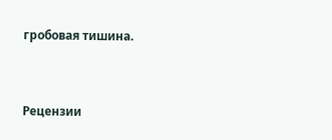гробовая тишина.


Рецензии